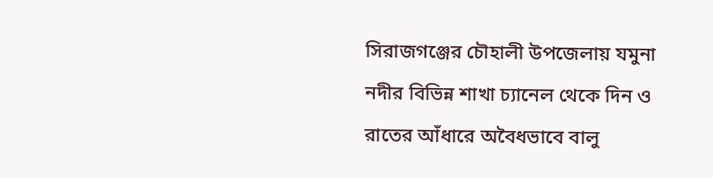সিরাজগঞ্জের চৌহালী উপজেলায় যমুনা নদীর বিভিন্ন শাখা চ্যানেল থেকে দিন ও রাতের আঁধারে অবৈধভাবে বালু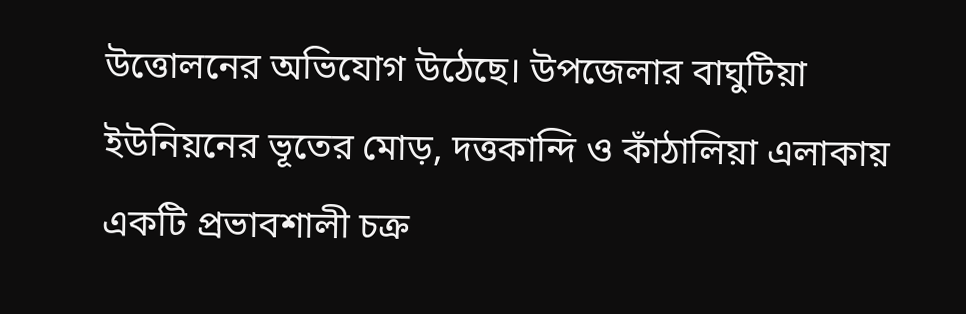উত্তোলনের অভিযোগ উঠেছে। উপজেলার বাঘুটিয়া ইউনিয়নের ভূতের মোড়, দত্তকান্দি ও কাঁঠালিয়া এলাকায় একটি প্রভাবশালী চক্র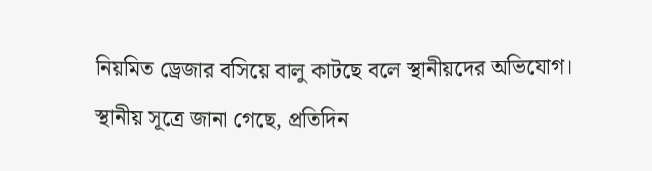নিয়মিত ড্রেজার বসিয়ে বালু কাটছে বলে স্থানীয়দের অভিযোগ।
স্থানীয় সূত্রে জানা গেছে, প্রতিদিন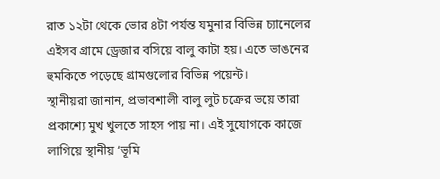রাত ১২টা থেকে ভোর ৪টা পর্যন্ত যমুনার বিভিন্ন চ্যানেলের এইসব গ্রামে ড্রেজার বসিয়ে বালু কাটা হয়। এতে ভাঙনের হুমকিতে পড়েছে গ্রামগুলোর বিভিন্ন পয়েন্ট।
স্থানীয়রা জানান, প্রভাবশালী বালু লুট চক্রের ভয়ে তারা প্রকাশ্যে মুখ খুলতে সাহস পায় না। এই সুযোগকে কাজে লাগিয়ে স্থানীয় ‘ভূমি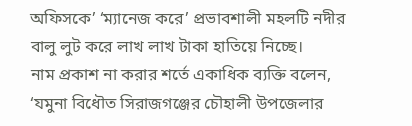অফিসকে’ ‘ম্যানেজ করে’ প্রভাবশালী মহলটি নদীর বালু লুট করে লাখ লাখ টাকা হাতিয়ে নিচ্ছে।
নাম প্রকাশ না করার শর্তে একাধিক ব্যক্তি বলেন, ‘যমুনা বিধৌত সিরাজগঞ্জের চৌহালী উপজেলার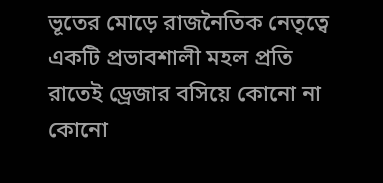ভূতের মোড়ে রাজনৈতিক নেতৃত্বে একটি প্রভাবশালী মহল প্রতি রাতেই ড্রেজার বসিয়ে কোনো না কোনো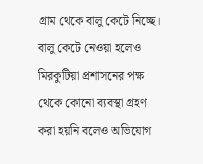গ্রাম থেকে বালু কেটে নিচ্ছে। বালু কেটে নেওয়া হলেও মিরকুটিয়া প্রশাসনের পক্ষ থেকে কোনো ব্যবস্থা গ্রহণ করা হয়নি বলেও অভিযোগ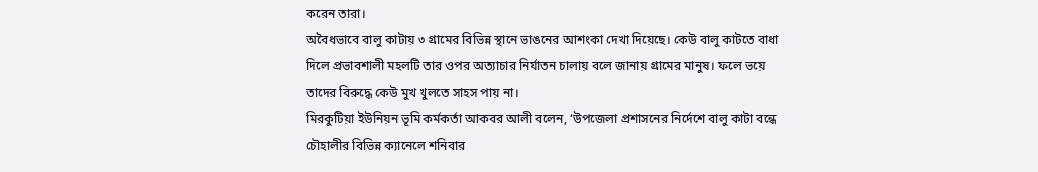করেন তারা।
অবৈধভাবে বালু কাটায় ৩ গ্রামের বিভিন্ন স্থানে ভাঙনের আশংকা দেখা দিয়েছে। কেউ বালু কাটতে বাধা দিলে প্রভাবশালী মহলটি তার ওপর অত্যাচার নির্যাতন চালায় বলে জানায় গ্রামের মানুষ। ফলে ভয়ে তাদের বিরুদ্ধে কেউ মুখ খুলতে সাহস পায় না।
মিরকুটিয়া ইউনিয়ন ভূমি কর্মকর্তা আকবর আলী বলেন, ‘উপজেলা প্রশাসনের নির্দেশে বালু কাটা বন্ধে চৌহালীর বিভিন্ন ক্যানেলে শনিবার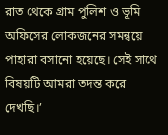রাত থেকে গ্রাম পুলিশ ও ভূমি অফিসের লোকজনের সমন্বয়ে পাহারা বসানো হয়েছে। সেই সাথে বিষয়টি আমরা তদন্ত করে দেখছি।’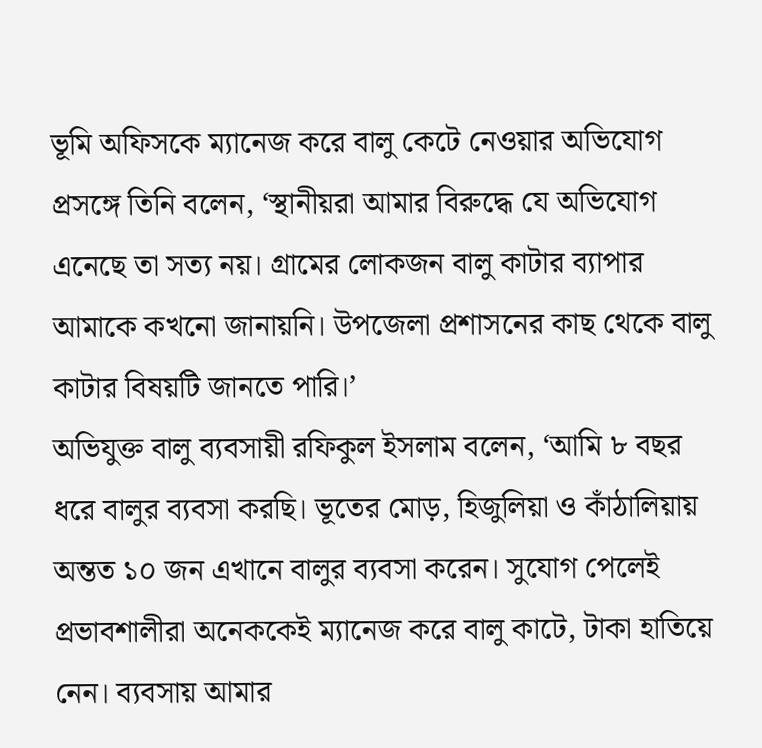ভূমি অফিসকে ম্যানেজ করে বালু কেটে নেওয়ার অভিযোগ প্রসঙ্গে তিনি বলেন, ‘স্থানীয়রা আমার বিরুদ্ধে যে অভিযোগ এনেছে তা সত্য নয়। গ্রামের লোকজন বালু কাটার ব্যাপার আমাকে কখনো জানায়নি। উপজেলা প্রশাসনের কাছ থেকে বালু কাটার বিষয়টি জানতে পারি।’
অভিযুক্ত বালু ব্যবসায়ী রফিকুল ইসলাম বলেন, ‘আমি ৮ বছর ধরে বালুর ব্যবসা করছি। ভূতের মোড়, হিজুলিয়া ও কাঁঠালিয়ায় অন্তত ১০ জন এখানে বালুর ব্যবসা করেন। সুযোগ পেলেই প্রভাবশালীরা অনেককেই ম্যানেজ করে বালু কাটে, টাকা হাতিয়ে নেন। ব্যবসায় আমার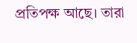প্রতিপক্ষ আছে। তারা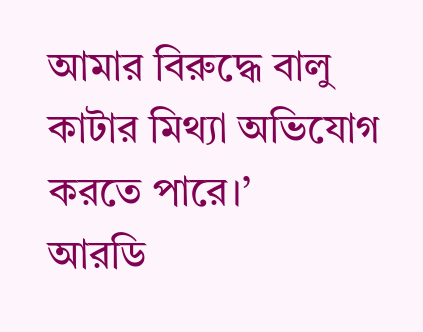আমার বিরুদ্ধে বালু কাটার মিথ্যা অভিযোগ করতে পারে।’
আরডি